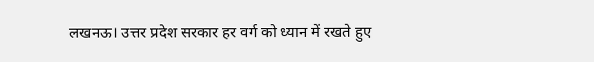लखनऊ। उत्तर प्रदेश सरकार हर वर्ग को ध्यान में रखते हुए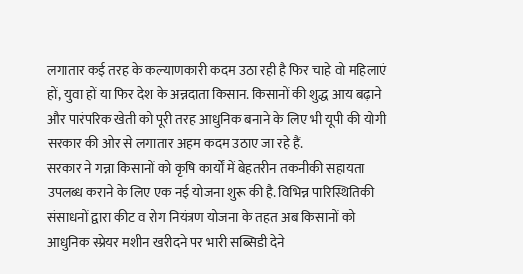लगातार कई तरह के कल्याणकारी कदम उठा रही है फिर चाहे वो महिलाएं हों, युवा हों या फिर देश के अन्नदाता किसान. किसानों की शुद्ध आय बढ़ाने और पारंपरिक खेती को पूरी तरह आधुनिक बनाने के लिए भी यूपी की योगी सरकार की ओर से लगातार अहम कदम उठाए जा रहे हैं.
सरकार ने गन्ना किसानों को कृषि कार्यों में बेहतरीन तकनीकी सहायता उपलब्ध कराने के लिए एक नई योजना शुरू की है. विभिन्न पारिस्थितिकी संसाधनों द्वारा कीट व रोग नियंत्रण योजना के तहत अब किसानों को आधुनिक स्प्रेयर मशीन खरीदने पर भारी सब्सिडी देने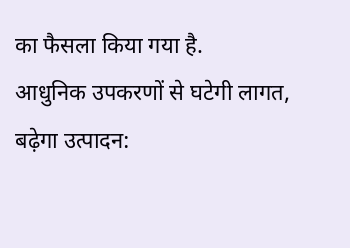का फैसला किया गया है.
आधुनिक उपकरणों से घटेगी लागत, बढ़ेगा उत्पादन: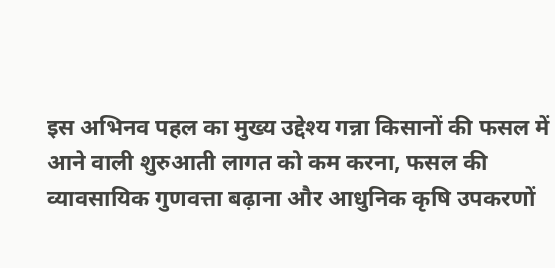इस अभिनव पहल का मुख्य उद्देश्य गन्ना किसानों की फसल में आने वाली शुरुआती लागत को कम करना, फसल की व्यावसायिक गुणवत्ता बढ़ाना और आधुनिक कृषि उपकरणों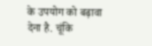के उपयोग को बढ़ावा देना है. चूंकि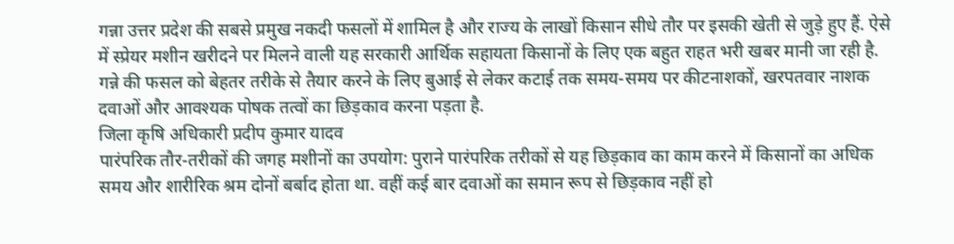गन्ना उत्तर प्रदेश की सबसे प्रमुख नकदी फसलों में शामिल है और राज्य के लाखों किसान सीधे तौर पर इसकी खेती से जुड़े हुए हैं. ऐसे में स्प्रेयर मशीन खरीदने पर मिलने वाली यह सरकारी आर्थिक सहायता किसानों के लिए एक बहुत राहत भरी खबर मानी जा रही है. गन्ने की फसल को बेहतर तरीके से तैयार करने के लिए बुआई से लेकर कटाई तक समय-समय पर कीटनाशकों, खरपतवार नाशक दवाओं और आवश्यक पोषक तत्वों का छिड़काव करना पड़ता है.
जिला कृषि अधिकारी प्रदीप कुमार यादव
पारंपरिक तौर-तरीकों की जगह मशीनों का उपयोग: पुराने पारंपरिक तरीकों से यह छिड़काव का काम करने में किसानों का अधिक समय और शारीरिक श्रम दोनों बर्बाद होता था. वहीं कई बार दवाओं का समान रूप से छिड़काव नहीं हो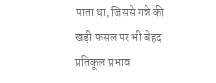पाता था, जिससे गन्ने की खड़ी फसल पर भी बेहद प्रतिकूल प्रभाव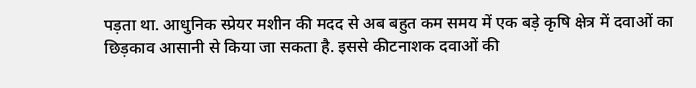पड़ता था. आधुनिक स्प्रेयर मशीन की मदद से अब बहुत कम समय में एक बड़े कृषि क्षेत्र में दवाओं का छिड़काव आसानी से किया जा सकता है. इससे कीटनाशक दवाओं की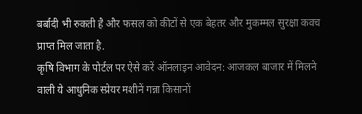बर्बादी भी रुकती है और फसल को कीटों से एक बेहतर और मुकम्मल सुरक्षा कवच प्राप्त मिल जाता है.
कृषि विभाग के पोर्टल पर ऐसे करें ऑनलाइन आवेदन: आजकल बाजार में मिलने वाली ये आधुनिक स्प्रेयर मशीनें गन्ना किसानों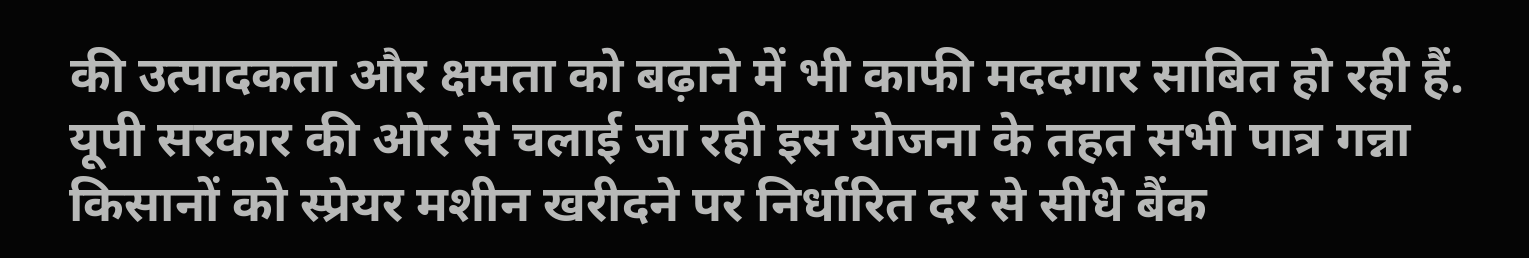की उत्पादकता और क्षमता को बढ़ाने में भी काफी मददगार साबित हो रही हैं. यूपी सरकार की ओर से चलाई जा रही इस योजना के तहत सभी पात्र गन्ना किसानों को स्प्रेयर मशीन खरीदने पर निर्धारित दर से सीधे बैंक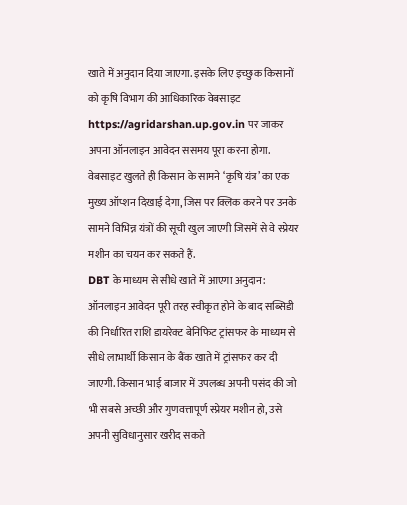खाते में अनुदान दिया जाएगा. इसके लिए इच्छुक किसानों को कृषि विभाग की आधिकारिक वेबसाइट https://agridarshan.up.gov.in पर जाकर अपना ऑनलाइन आवेदन ससमय पूरा करना होगा. वेबसाइट खुलते ही किसान के सामने ‘कृषि यंत्र’ का एक मुख्य ऑप्शन दिखाई देगा, जिस पर क्लिक करने पर उनके सामने विभिन्न यंत्रों की सूची खुल जाएगी जिसमें से वे स्प्रेयर मशीन का चयन कर सकते हैं.
DBT के माध्यम से सीधे खाते में आएगा अनुदान: ऑनलाइन आवेदन पूरी तरह स्वीकृत होने के बाद सब्सिडी की निर्धारित राशि डायरेक्ट बेनिफिट ट्रांसफर के माध्यम से सीधे लाभार्थी किसान के बैंक खाते में ट्रांसफर कर दी जाएगी. किसान भाई बाजार में उपलब्ध अपनी पसंद की जो भी सबसे अच्छी और गुणवत्तापूर्ण स्प्रेयर मशीन हो, उसे अपनी सुविधानुसार खरीद सकते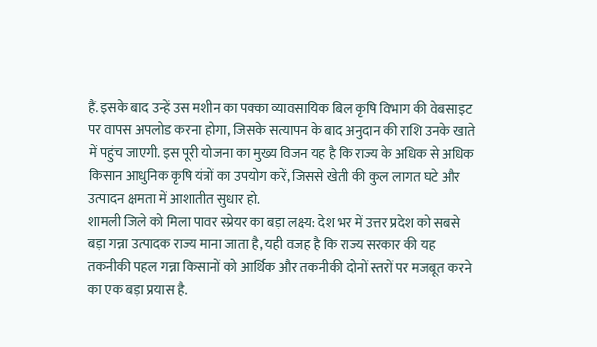हैं. इसके बाद उन्हें उस मशीन का पक्का व्यावसायिक बिल कृषि विभाग की वेबसाइट पर वापस अपलोड करना होगा, जिसके सत्यापन के बाद अनुदान की राशि उनके खाते में पहुंच जाएगी. इस पूरी योजना का मुख्य विजन यह है कि राज्य के अधिक से अधिक किसान आधुनिक कृषि यंत्रों का उपयोग करें, जिससे खेती की कुल लागत घटे और उत्पादन क्षमता में आशातीत सुधार हो.
शामली जिले को मिला पावर स्प्रेयर का बड़ा लक्ष्य: देश भर में उत्तर प्रदेश को सबसे बड़ा गन्ना उत्पादक राज्य माना जाता है, यही वजह है कि राज्य सरकार की यह तकनीकी पहल गन्ना किसानों को आर्थिक और तकनीकी दोनों स्तरों पर मजबूत करने का एक बड़ा प्रयास है.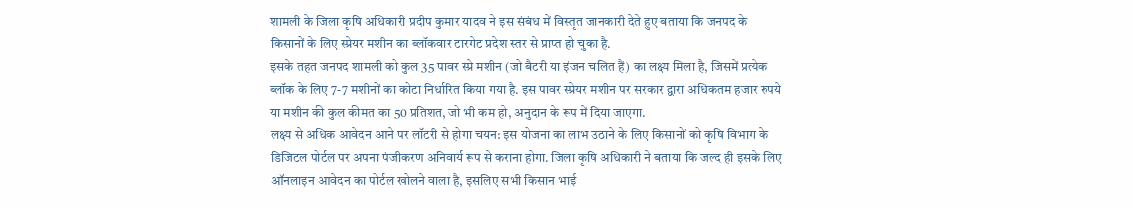शामली के जिला कृषि अधिकारी प्रदीप कुमार यादव ने इस संबंध में विस्तृत जानकारी देते हुए बताया कि जनपद के किसानों के लिए स्प्रेयर मशीन का ब्लॉकवार टारगेट प्रदेश स्तर से प्राप्त हो चुका है.
इसके तहत जनपद शामली को कुल 35 पावर स्प्रे मशीन (जो बैटरी या इंजन चलित हैं) का लक्ष्य मिला है, जिसमें प्रत्येक ब्लॉक के लिए 7-7 मशीनों का कोटा निर्धारित किया गया है. इस पावर स्प्रेयर मशीन पर सरकार द्वारा अधिकतम हजार रुपये या मशीन की कुल कीमत का 50 प्रतिशत, जो भी कम हो, अनुदान के रूप में दिया जाएगा.
लक्ष्य से अधिक आवेदन आने पर लॉटरी से होगा चयन: इस योजना का लाभ उठाने के लिए किसानों को कृषि विभाग के डिजिटल पोर्टल पर अपना पंजीकरण अनिवार्य रूप से कराना होगा. जिला कृषि अधिकारी ने बताया कि जल्द ही इसके लिए ऑनलाइन आवेदन का पोर्टल खोलने वाला है, इसलिए सभी किसान भाई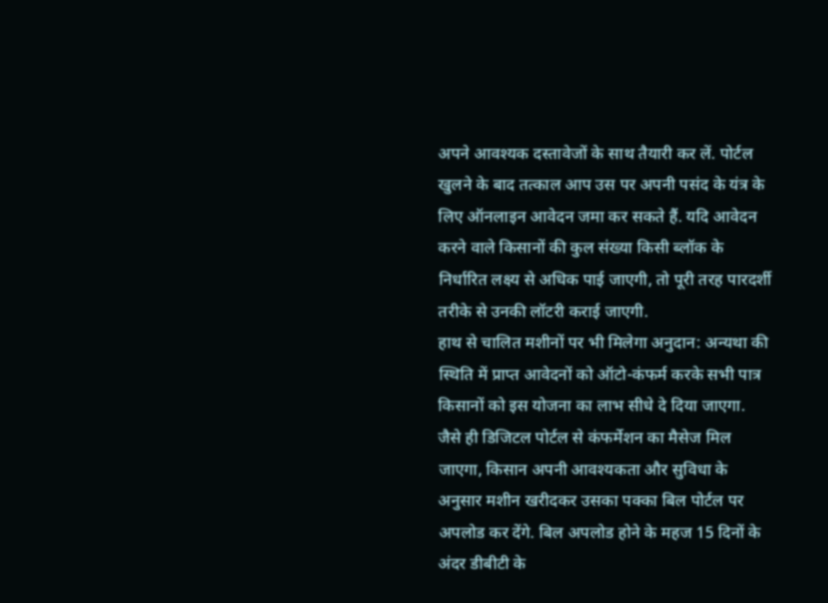अपने आवश्यक दस्तावेजों के साथ तैयारी कर लें. पोर्टल खुलने के बाद तत्काल आप उस पर अपनी पसंद के यंत्र के लिए ऑनलाइन आवेदन जमा कर सकते हैं. यदि आवेदन करने वाले किसानों की कुल संख्या किसी ब्लॉक के निर्धारित लक्ष्य से अधिक पाई जाएगी, तो पूरी तरह पारदर्शी तरीके से उनकी लॉटरी कराई जाएगी.
हाथ से चालित मशीनों पर भी मिलेगा अनुदान: अन्यथा की स्थिति में प्राप्त आवेदनों को ऑटो-कंफर्म करके सभी पात्र किसानों को इस योजना का लाभ सीधे दे दिया जाएगा. जैसे ही डिजिटल पोर्टल से कंफर्मेशन का मैसेज मिल जाएगा, किसान अपनी आवश्यकता और सुविधा के अनुसार मशीन खरीदकर उसका पक्का बिल पोर्टल पर अपलोड कर देंगे. बिल अपलोड होने के महज 15 दिनों के अंदर डीबीटी के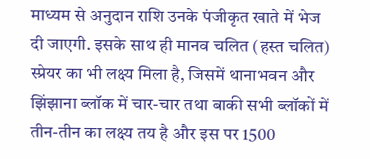माध्यम से अनुदान राशि उनके पंजीकृत खाते में भेज दी जाएगी. इसके साथ ही मानव चलित (हस्त चलित) स्प्रेयर का भी लक्ष्य मिला है, जिसमें थानाभवन और झिंझाना ब्लॉक में चार-चार तथा बाकी सभी ब्लॉकों में तीन-तीन का लक्ष्य तय है और इस पर 1500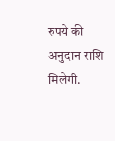रुपये की अनुदान राशि मिलेगी.